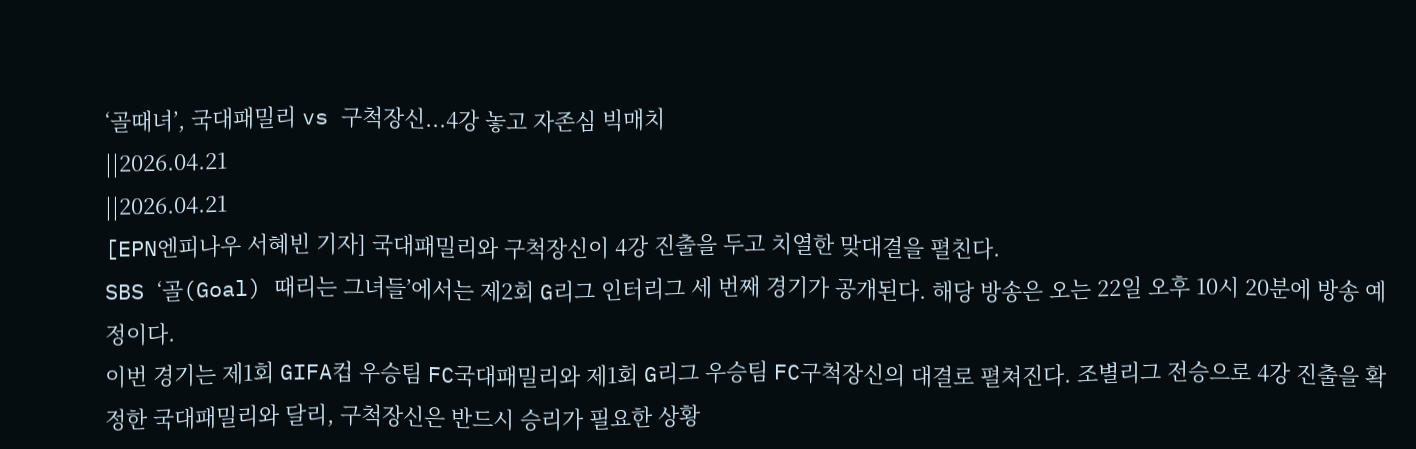‘골때녀’, 국대패밀리 vs 구척장신...4강 놓고 자존심 빅매치
||2026.04.21
||2026.04.21
[EPN엔피나우 서혜빈 기자] 국대패밀리와 구척장신이 4강 진출을 두고 치열한 맞대결을 펼친다.
SBS ‘골(Goal) 때리는 그녀들’에서는 제2회 G리그 인터리그 세 번째 경기가 공개된다. 해당 방송은 오는 22일 오후 10시 20분에 방송 예정이다.
이번 경기는 제1회 GIFA컵 우승팀 FC국대패밀리와 제1회 G리그 우승팀 FC구척장신의 대결로 펼쳐진다. 조별리그 전승으로 4강 진출을 확정한 국대패밀리와 달리, 구척장신은 반드시 승리가 필요한 상황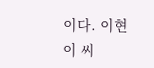이다. 이현이 씨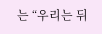는 “우리는 뒤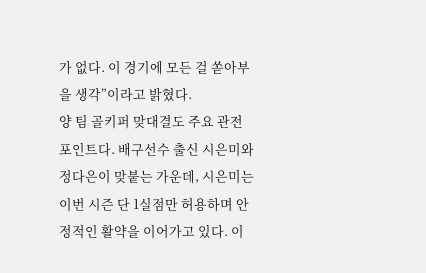가 없다. 이 경기에 모든 걸 쏟아부을 생각”이라고 밝혔다.
양 팀 골키퍼 맞대결도 주요 관전 포인트다. 배구선수 출신 시은미와 정다은이 맞붙는 가운데, 시은미는 이번 시즌 단 1실점만 허용하며 안정적인 활약을 이어가고 있다. 이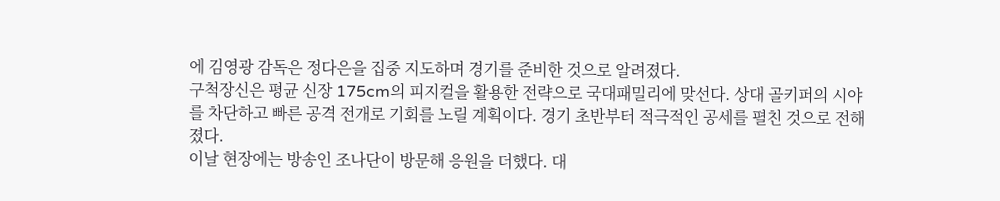에 김영광 감독은 정다은을 집중 지도하며 경기를 준비한 것으로 알려졌다.
구척장신은 평균 신장 175cm의 피지컬을 활용한 전략으로 국대패밀리에 맞선다. 상대 골키퍼의 시야를 차단하고 빠른 공격 전개로 기회를 노릴 계획이다. 경기 초반부터 적극적인 공세를 펼친 것으로 전해졌다.
이날 현장에는 방송인 조나단이 방문해 응원을 더했다. 대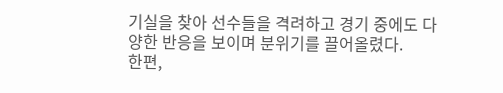기실을 찾아 선수들을 격려하고 경기 중에도 다양한 반응을 보이며 분위기를 끌어올렸다.
한편,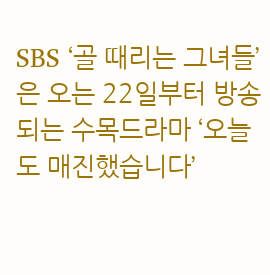SBS ‘골 때리는 그녀들’은 오는 22일부터 방송되는 수목드라마 ‘오늘도 매진했습니다’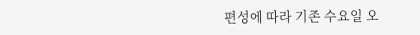편성에 따라 기존 수요일 오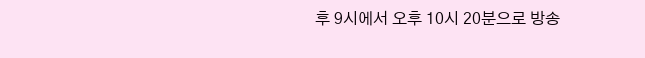후 9시에서 오후 10시 20분으로 방송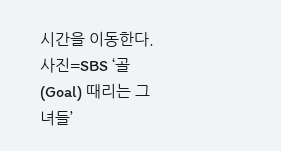시간을 이동한다.
사진=SBS ‘골(Goal) 때리는 그녀들’